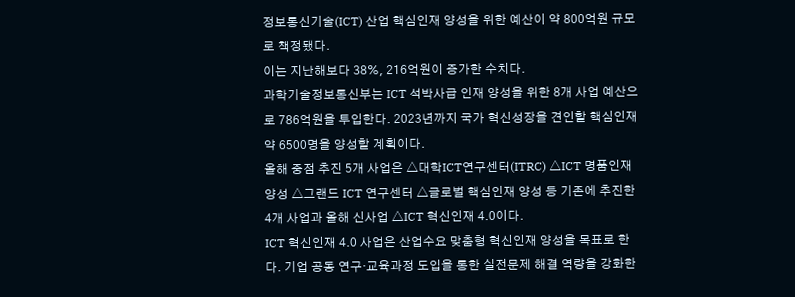정보통신기술(ICT) 산업 핵심인재 양성을 위한 예산이 약 800억원 규모로 책정됐다.
이는 지난해보다 38%, 216억원이 증가한 수치다.
과학기술정보통신부는 ICT 석박사급 인재 양성을 위한 8개 사업 예산으로 786억원을 투입한다. 2023년까지 국가 혁신성장을 견인할 핵심인재 약 6500명을 양성할 계획이다.
올해 중점 추진 5개 사업은 △대학ICT연구센터(ITRC) △ICT 명품인재 양성 △그랜드 ICT 연구센터 △글로벌 핵심인재 양성 등 기존에 추진한 4개 사업과 올해 신사업 △ICT 혁신인재 4.0이다.
ICT 혁신인재 4.0 사업은 산업수요 맞춤형 혁신인재 양성을 목표로 한다. 기업 공동 연구·교육과정 도입을 통한 실전문제 해결 역량을 강화한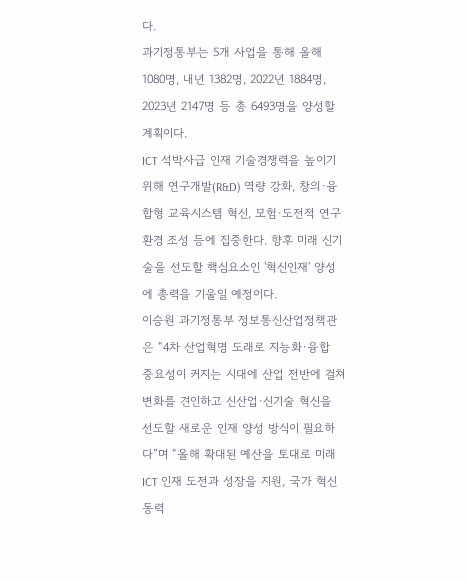다.
과기정통부는 5개 사업을 통해 올해 1080명, 내년 1382명, 2022년 1884명, 2023년 2147명 등 총 6493명을 양성할 계획이다.
ICT 석박사급 인재 기술경쟁력을 높이기 위해 연구개발(R&D) 역량 강화, 창의·융합형 교육시스템 혁신, 모험·도전적 연구환경 조성 등에 집중한다. 향후 미래 신기술을 선도할 핵심요소인 '혁신인재' 양성에 총력을 기울일 예정이다.
이승원 과기정통부 정보통신산업정책관은 “4차 산업혁명 도래로 지능화·융합 중요성이 커지는 시대에 산업 전반에 걸쳐 변화를 견인하고 신산업·신기술 혁신을 선도할 새로운 인재 양성 방식이 필요하다”며 “올해 확대된 예산을 토대로 미래 ICT 인재 도전과 성장을 지원, 국가 혁신동력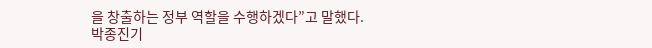을 창출하는 정부 역할을 수행하겠다”고 말했다.
박종진기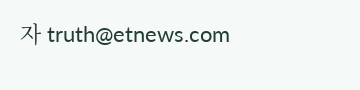자 truth@etnews.com